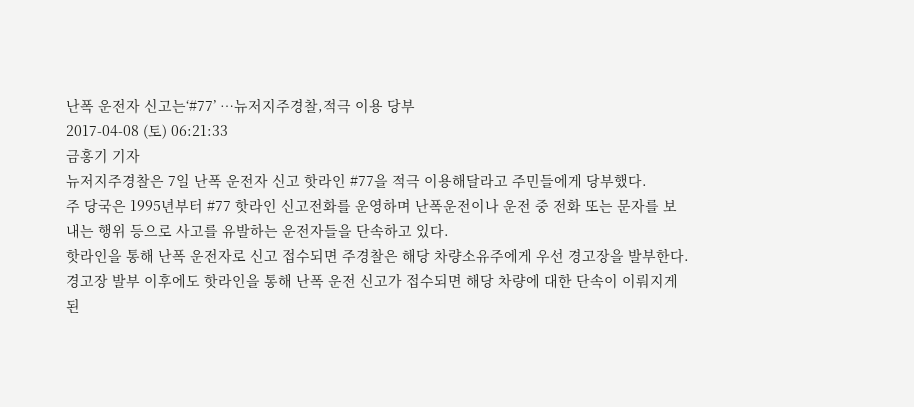난폭 운전자 신고는‘#77’ …뉴저지주경찰,적극 이용 당부
2017-04-08 (토) 06:21:33
금홍기 기자
뉴저지주경찰은 7일 난폭 운전자 신고 핫라인 #77을 적극 이용해달라고 주민들에게 당부했다.
주 당국은 1995년부터 #77 핫라인 신고전화를 운영하며 난폭운전이나 운전 중 전화 또는 문자를 보내는 행위 등으로 사고를 유발하는 운전자들을 단속하고 있다.
핫라인을 통해 난폭 운전자로 신고 접수되면 주경찰은 해당 차량소유주에게 우선 경고장을 발부한다. 경고장 발부 이후에도 핫라인을 통해 난폭 운전 신고가 접수되면 해당 차량에 대한 단속이 이뤄지게 된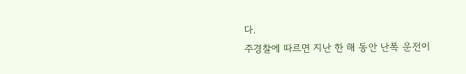다.
주경찰에 따르면 지난 한 해 동안 난폭 운전이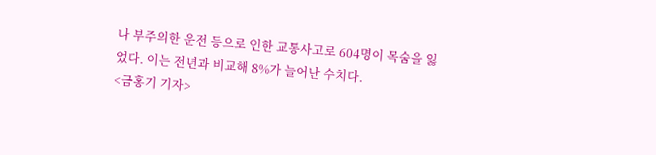나 부주의한 운전 등으로 인한 교통사고로 604명이 목숨을 잃었다. 이는 전년과 비교해 8%가 늘어난 수치다.
<금홍기 기자>